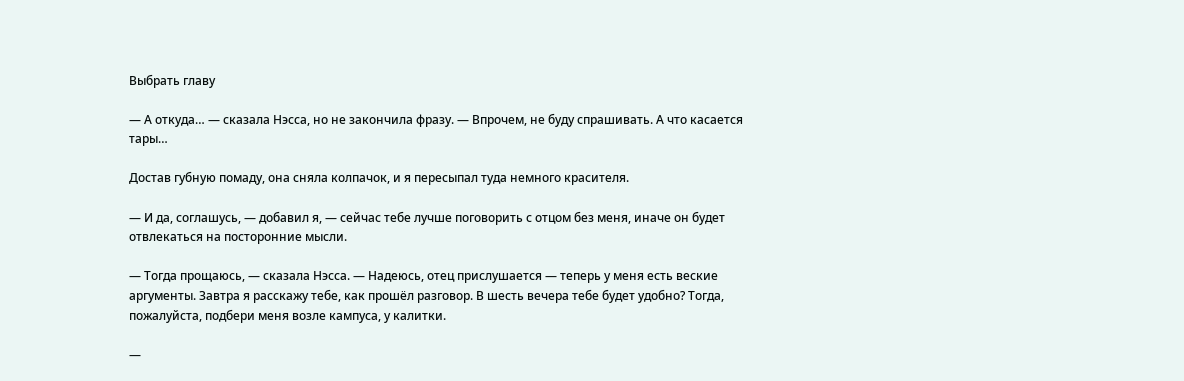Выбрать главу

— А откуда… — сказала Нэсса, но не закончила фразу. — Впрочем, не буду спрашивать. А что касается тары…

Достав губную помаду, она сняла колпачок, и я пересыпал туда немного красителя.

— И да, соглашусь, — добавил я, — сейчас тебе лучше поговорить с отцом без меня, иначе он будет отвлекаться на посторонние мысли.

— Тогда прощаюсь, — сказала Нэсса. — Надеюсь, отец прислушается — теперь у меня есть веские аргументы. Завтра я расскажу тебе, как прошёл разговор. В шесть вечера тебе будет удобно? Тогда, пожалуйста, подбери меня возле кампуса, у калитки.

—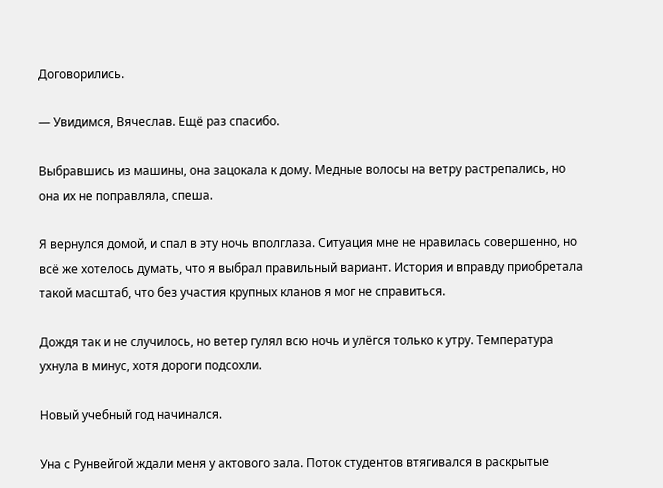Договорились.

— Увидимся, Вячеслав. Ещё раз спасибо.

Выбравшись из машины, она зацокала к дому. Медные волосы на ветру растрепались, но она их не поправляла, спеша.

Я вернулся домой, и спал в эту ночь вполглаза. Ситуация мне не нравилась совершенно, но всё же хотелось думать, что я выбрал правильный вариант. История и вправду приобретала такой масштаб, что без участия крупных кланов я мог не справиться.

Дождя так и не случилось, но ветер гулял всю ночь и улёгся только к утру. Температура ухнула в минус, хотя дороги подсохли.

Новый учебный год начинался.

Уна с Рунвейгой ждали меня у актового зала. Поток студентов втягивался в раскрытые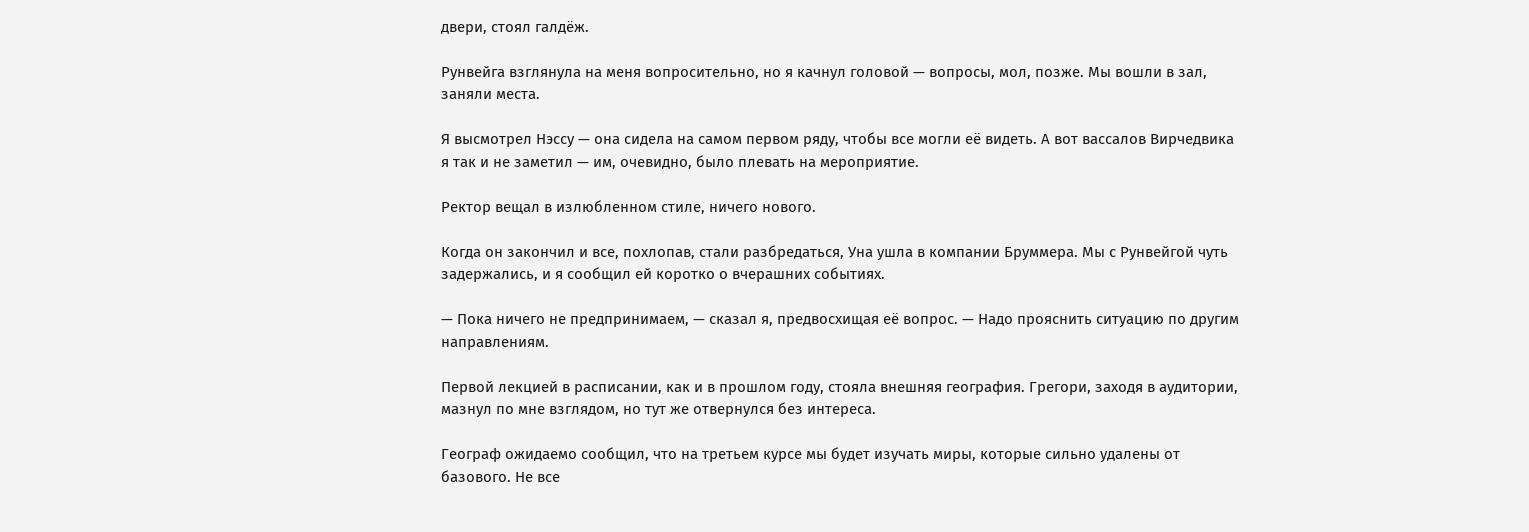двери, стоял галдёж.

Рунвейга взглянула на меня вопросительно, но я качнул головой — вопросы, мол, позже. Мы вошли в зал, заняли места.

Я высмотрел Нэссу — она сидела на самом первом ряду, чтобы все могли её видеть. А вот вассалов Вирчедвика я так и не заметил — им, очевидно, было плевать на мероприятие.

Ректор вещал в излюбленном стиле, ничего нового.

Когда он закончил и все, похлопав, стали разбредаться, Уна ушла в компании Бруммера. Мы с Рунвейгой чуть задержались, и я сообщил ей коротко о вчерашних событиях.

— Пока ничего не предпринимаем, — сказал я, предвосхищая её вопрос. — Надо прояснить ситуацию по другим направлениям.

Первой лекцией в расписании, как и в прошлом году, стояла внешняя география. Грегори, заходя в аудитории, мазнул по мне взглядом, но тут же отвернулся без интереса.

Географ ожидаемо сообщил, что на третьем курсе мы будет изучать миры, которые сильно удалены от базового. Не все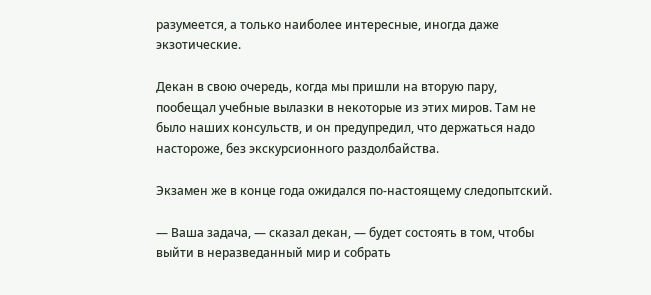разумеется, а только наиболее интересные, иногда даже экзотические.

Декан в свою очередь, когда мы пришли на вторую пару, пообещал учебные вылазки в некоторые из этих миров. Там не было наших консульств, и он предупредил, что держаться надо настороже, без экскурсионного раздолбайства.

Экзамен же в конце года ожидался по-настоящему следопытский.

— Ваша задача, — сказал декан, — будет состоять в том, чтобы выйти в неразведанный мир и собрать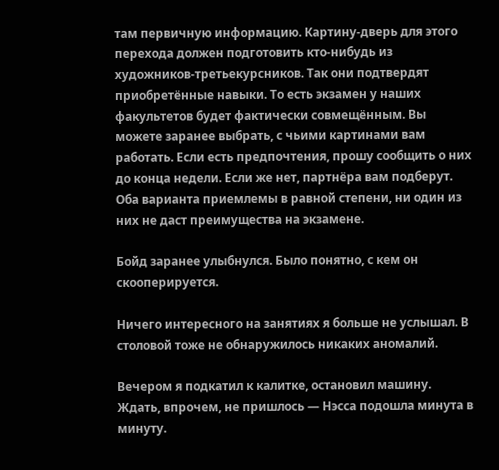там первичную информацию. Картину-дверь для этого перехода должен подготовить кто-нибудь из художников-третьекурсников. Так они подтвердят приобретённые навыки. То есть экзамен у наших факультетов будет фактически совмещённым. Вы можете заранее выбрать, с чьими картинами вам работать. Если есть предпочтения, прошу сообщить о них до конца недели. Если же нет, партнёра вам подберут. Оба варианта приемлемы в равной степени, ни один из них не даст преимущества на экзамене.

Бойд заранее улыбнулся. Было понятно, с кем он скооперируется.

Ничего интересного на занятиях я больше не услышал. В столовой тоже не обнаружилось никаких аномалий.

Вечером я подкатил к калитке, остановил машину. Ждать, впрочем, не пришлось — Нэсса подошла минута в минуту.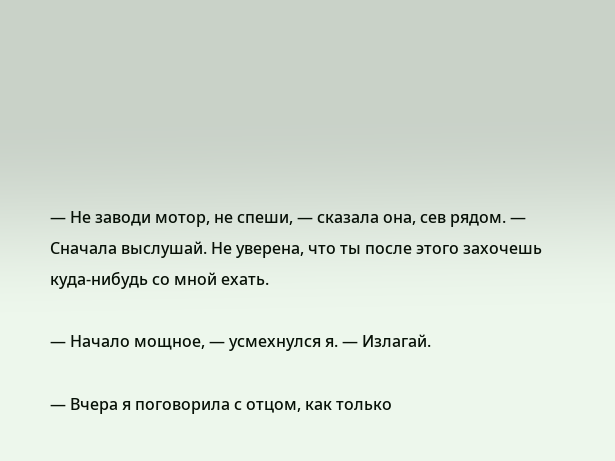— Не заводи мотор, не спеши, — сказала она, сев рядом. — Сначала выслушай. Не уверена, что ты после этого захочешь куда-нибудь со мной ехать.

— Начало мощное, — усмехнулся я. — Излагай.

— Вчера я поговорила с отцом, как только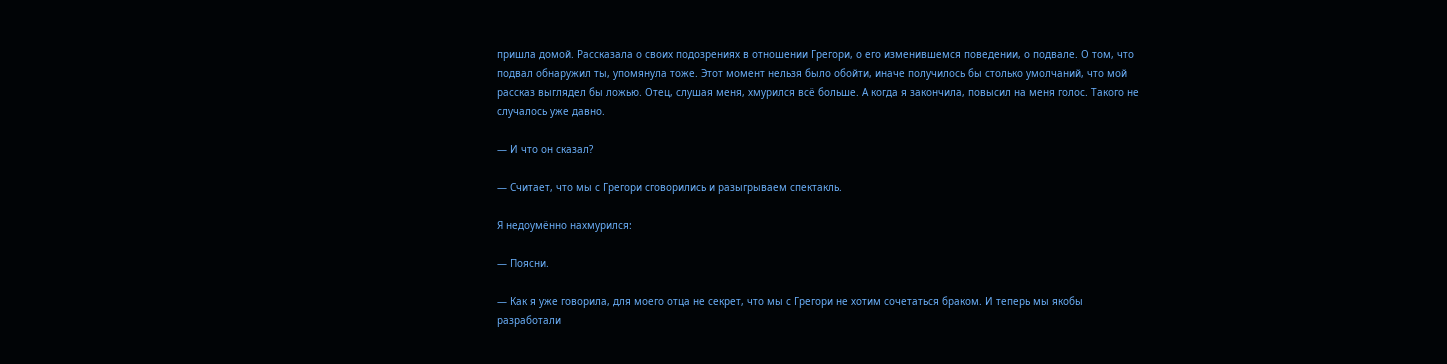пришла домой. Рассказала о своих подозрениях в отношении Грегори, о его изменившемся поведении, о подвале. О том, что подвал обнаружил ты, упомянула тоже. Этот момент нельзя было обойти, иначе получилось бы столько умолчаний, что мой рассказ выглядел бы ложью. Отец, слушая меня, хмурился всё больше. А когда я закончила, повысил на меня голос. Такого не случалось уже давно.

— И что он сказал?

— Считает, что мы с Грегори сговорились и разыгрываем спектакль.

Я недоумённо нахмурился:

— Поясни.

— Как я уже говорила, для моего отца не секрет, что мы с Грегори не хотим сочетаться браком. И теперь мы якобы разработали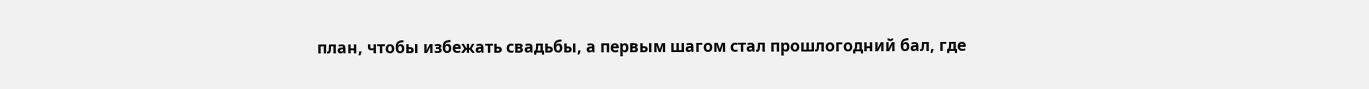план, чтобы избежать свадьбы, а первым шагом стал прошлогодний бал, где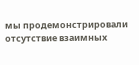мы продемонстрировали отсутствие взаимных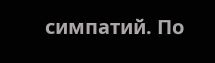симпатий. По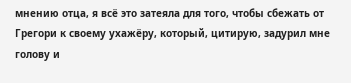мнению отца, я всё это затеяла для того, чтобы сбежать от Грегори к своему ухажёру, который, цитирую, задурил мне голову и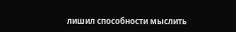лишил способности мыслить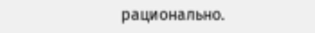рационально.